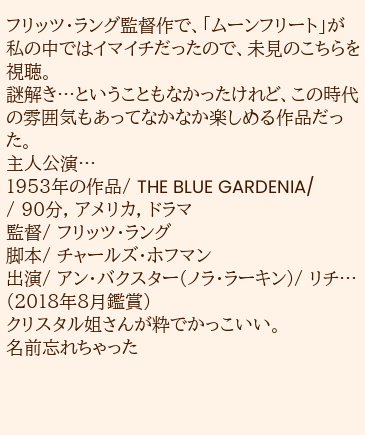フリッツ・ラング監督作で、「ムーンフリート」が私の中ではイマイチだったので、未見のこちらを視聴。
謎解き…ということもなかったけれど、この時代の雰囲気もあってなかなか楽しめる作品だった。
主人公演…
1953年の作品/ THE BLUE GARDENIA/
/ 90分, アメリカ, ドラマ
監督/ フリッツ・ラング
脚本/ チャールズ・ホフマン
出演/ アン・バクスター(ノラ・ラーキン)/ リチ…
(2018年8月鑑賞)
クリスタル姐さんが粋でかっこいい。
名前忘れちゃった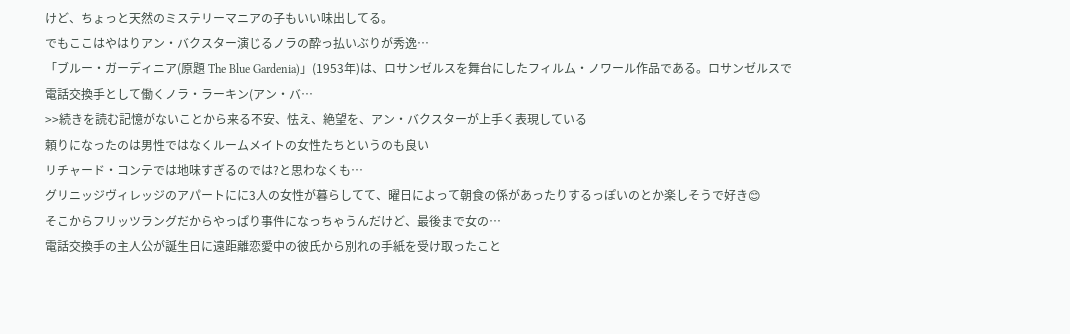けど、ちょっと天然のミステリーマニアの子もいい味出してる。
でもここはやはりアン・バクスター演じるノラの酔っ払いぶりが秀逸…
「ブルー・ガーディニア(原題 The Blue Gardenia)」(1953年)は、ロサンゼルスを舞台にしたフィルム・ノワール作品である。ロサンゼルスで電話交換手として働くノラ・ラーキン(アン・バ…
>>続きを読む記憶がないことから来る不安、怯え、絶望を、アン・バクスターが上手く表現している
頼りになったのは男性ではなくルームメイトの女性たちというのも良い
リチャード・コンテでは地味すぎるのでは?と思わなくも…
グリニッジヴィレッジのアパートにに3人の女性が暮らしてて、曜日によって朝食の係があったりするっぽいのとか楽しそうで好き😊
そこからフリッツラングだからやっぱり事件になっちゃうんだけど、最後まで女の…
電話交換手の主人公が誕生日に遠距離恋愛中の彼氏から別れの手紙を受け取ったこと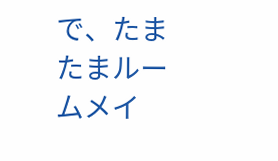で、たまたまルームメイ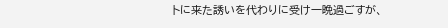トに来た誘いを代わりに受け一晩過ごすが、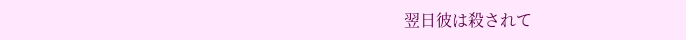翌日彼は殺されて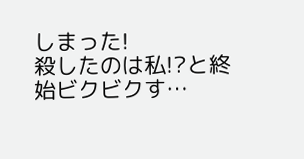しまった!
殺したのは私!?と終始ビクビクす…